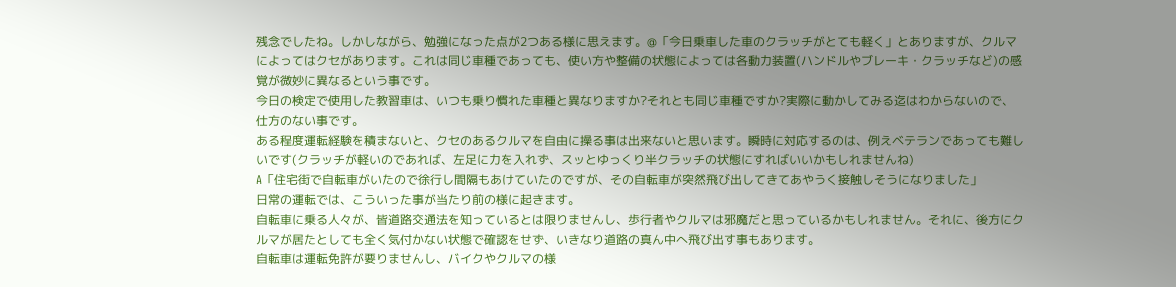残念でしたね。しかしながら、勉強になった点が2つある様に思えます。@「今日乗車した車のクラッチがとても軽く」とありますが、クルマによってはクセがあります。これは同じ車種であっても、使い方や整備の状態によっては各動力装置(ハンドルやブレーキ・クラッチなど)の感覚が微妙に異なるという事です。
今日の検定で使用した教習車は、いつも乗り慣れた車種と異なりますか?それとも同じ車種ですか?実際に動かしてみる迄はわからないので、仕方のない事です。
ある程度運転経験を積まないと、クセのあるクルマを自由に操る事は出来ないと思います。瞬時に対応するのは、例えベテランであっても難しいです(クラッチが軽いのであれば、左足に力を入れず、スッとゆっくり半クラッチの状態にすればいいかもしれませんね)
A「住宅街で自転車がいたので徐行し間隔もあけていたのですが、その自転車が突然飛び出してきてあやうく接触しそうになりました」
日常の運転では、こういった事が当たり前の様に起きます。
自転車に乗る人々が、皆道路交通法を知っているとは限りませんし、歩行者やクルマは邪魔だと思っているかもしれません。それに、後方にクルマが居たとしても全く気付かない状態で確認をせず、いきなり道路の真ん中へ飛び出す事もあります。
自転車は運転免許が要りませんし、バイクやクルマの様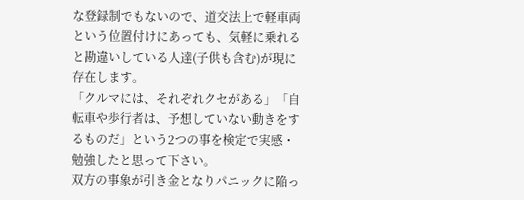な登録制でもないので、道交法上で軽車両という位置付けにあっても、気軽に乗れると勘違いしている人達(子供も含む)が現に存在します。
「クルマには、それぞれクセがある」「自転車や歩行者は、予想していない動きをするものだ」という2つの事を検定で実感・勉強したと思って下さい。
双方の事象が引き金となりパニックに陥っ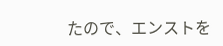たので、エンストを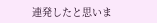連発したと思いま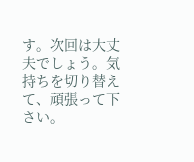す。次回は大丈夫でしょう。気持ちを切り替えて、頑張って下さい。